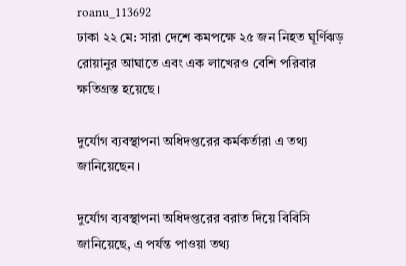roanu_113692
ঢাকা ২২ মে: সারা দেশে কমপক্ষে ২৫ জন নিহত ঘূর্ণিঝড় রোয়ানুর আঘাতে এবং এক লাখেরও বেশি পরিবার  ক্ষতিগ্রস্ত হয়েছে।

দুর্যোগ ব্যবস্থাপনা অধিদপ্তরের কর্মকর্তারা এ তথ্য জানিয়েছেন।

দুর্যোগ ব্যবস্থাপনা অধিদপ্তরের বরাত দিয়ে বিবিসি জানিয়েছে, এ পর্যন্ত পাওয়া তথ্য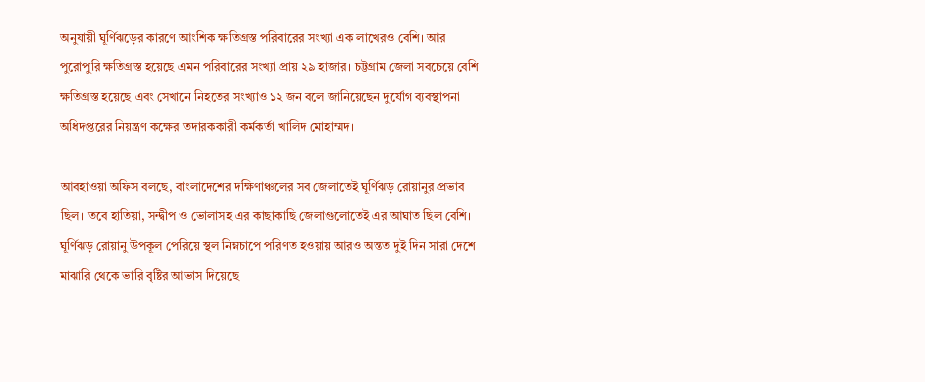অনুযায়ী ঘূর্ণিঝড়ের কারণে আংশিক ক্ষতিগ্রস্ত পরিবারের সংখ্যা এক লাখেরও বেশি। আর পুরোপুরি ক্ষতিগ্রস্ত হয়েছে এমন পরিবারের সংখ্যা প্রায় ২৯ হাজার। চট্টগ্রাম জেলা সবচেয়ে বেশি ক্ষতিগ্রস্ত হয়েছে এবং সেখানে নিহতের সংখ্যাও ১২ জন বলে জানিয়েছেন দুর্যোগ ব্যবস্থাপনা অধিদপ্তরের নিয়ন্ত্রণ কক্ষের তদারককারী কর্মকর্তা খালিদ মোহাম্মদ।

আবহাওয়া অফিস বলছে, বাংলাদেশের দক্ষিণাঞ্চলের সব জেলাতেই ঘূর্ণিঝড় রোয়ানুর প্রভাব ছিল। তবে হাতিয়া, সন্দ্বীপ ও ভোলাসহ এর কাছাকাছি জেলাগুলোতেই এর আঘাত ছিল বেশি। ঘূর্ণিঝড় রোয়ানু উপকূল পেরিয়ে স্থল নিম্নচাপে পরিণত হওয়ায় আরও অন্তত দুই দিন সারা দেশে মাঝারি থেকে ভারি বৃষ্টির আভাস দিয়েছে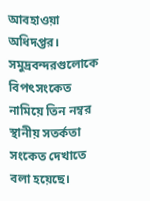আবহাওয়া অধিদপ্তর। সমুদ্রবন্দরগুলোকে বিপৎসংকেত নামিয়ে তিন নম্বর স্থানীয় সতর্কতা সংকেত দেখাতে বলা হয়েছে।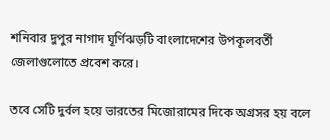শনিবার দুপুর নাগাদ ঘূর্ণিঝড়টি বাংলাদেশের উপকূলবর্তী জেলাগুলোতে প্রবেশ করে।

তবে সেটি দুর্বল হয়ে ভারতের মিজোরামের দিকে অগ্রসর হয় বলে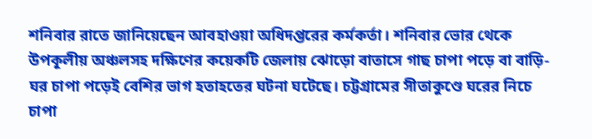শনিবার রাতে জানিয়েছেন আবহাওয়া অধিদপ্তরের কর্মকর্তা। শনিবার ভোর থেকে উপকূলীয় অঞ্চলসহ দক্ষিণের কয়েকটি জেলায় ঝোড়ো বাতাসে গাছ চাপা পড়ে বা বাড়ি-ঘর চাপা পড়েই বেশির ভাগ হতাহতের ঘটনা ঘটেছে। চট্টগ্রামের সীতাকুণ্ডে ঘরের নিচে চাপা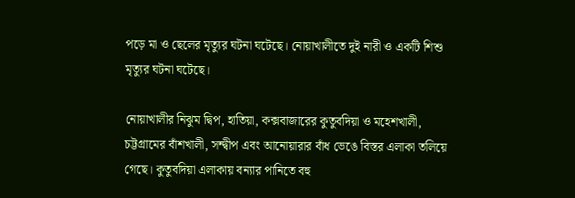পড়ে মা ও ছেলের মৃত্যুর ঘটনা ঘটেছে। নোয়াখালীতে দুই নারী ও একটি শিশু মৃত্যুর ঘটনা ঘটেছে।

নোয়াখালীর নিঝুম দ্বিপ, হাতিয়া, কক্সবাজারের কুতুবদিয়া ও মহেশখালী, চট্টগ্রামের বাঁশখালী, সন্দ্বীপ এবং আনোয়ারার বাঁধ ভেঙে বিস্তর এলাকা তলিয়ে গেছে। কুতুবদিয়া এলাকায় বন্যার পানিতে বহু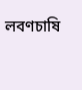লবণচাষি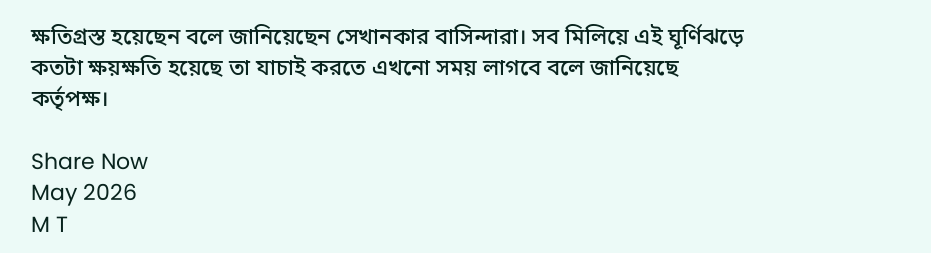ক্ষতিগ্রস্ত হয়েছেন বলে জানিয়েছেন সেখানকার বাসিন্দারা। সব মিলিয়ে এই ঘূর্ণিঝড়ে কতটা ক্ষয়ক্ষতি হয়েছে তা যাচাই করতে এখনো সময় লাগবে বলে জানিয়েছে কর্তৃপক্ষ।

Share Now
May 2026
M T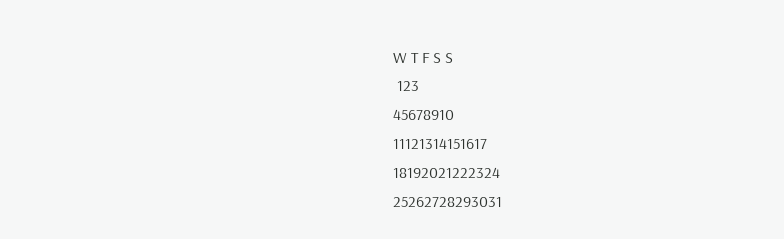W T F S S
 123
45678910
11121314151617
18192021222324
25262728293031